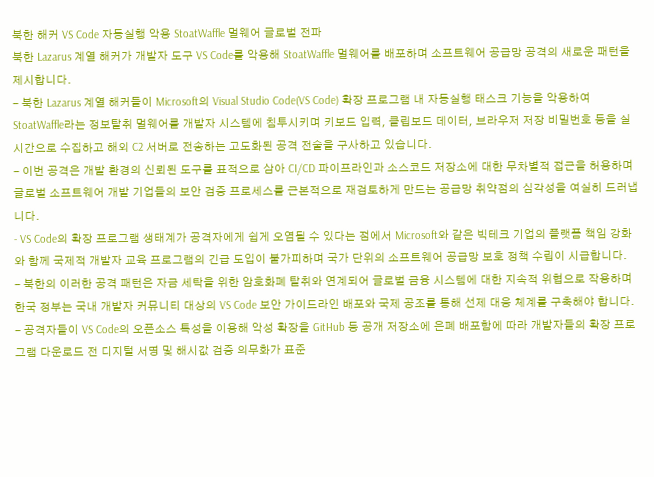북한 해커 VS Code 자동실행 악용 StoatWaffle 멀웨어 글로벌 전파
북한 Lazarus 계열 해커가 개발자 도구 VS Code를 악용해 StoatWaffle 멀웨어를 배포하며 소프트웨어 공급망 공격의 새로운 패턴을 제시합니다.
- 북한 Lazarus 계열 해커들이 Microsoft의 Visual Studio Code(VS Code) 확장 프로그램 내 자동실행 태스크 기능을 악용하여 StoatWaffle라는 정보탈취 멀웨어를 개발자 시스템에 침투시키며 키보드 입력, 클립보드 데이터, 브라우저 저장 비밀번호 등을 실시간으로 수집하고 해외 C2 서버로 전송하는 고도화된 공격 전술을 구사하고 있습니다.
- 이번 공격은 개발 환경의 신뢰된 도구를 표적으로 삼아 CI/CD 파이프라인과 소스코드 저장소에 대한 무차별적 접근을 허용하며 글로벌 소프트웨어 개발 기업들의 보안 검증 프로세스를 근본적으로 재검토하게 만드는 공급망 취약점의 심각성을 여실히 드러냅니다.
- VS Code의 확장 프로그램 생태계가 공격자에게 쉽게 오염될 수 있다는 점에서 Microsoft와 같은 빅테크 기업의 플랫폼 책임 강화와 함께 국제적 개발자 교육 프로그램의 긴급 도입이 불가피하며 국가 단위의 소프트웨어 공급망 보호 정책 수립이 시급합니다.
- 북한의 이러한 공격 패턴은 자금 세탁을 위한 암호화폐 탈취와 연계되어 글로벌 금융 시스템에 대한 지속적 위협으로 작용하며 한국 정부는 국내 개발자 커뮤니티 대상의 VS Code 보안 가이드라인 배포와 국제 공조를 통해 선제 대응 체계를 구축해야 합니다.
- 공격자들이 VS Code의 오픈소스 특성을 이용해 악성 확장을 GitHub 등 공개 저장소에 은폐 배포함에 따라 개발자들의 확장 프로그램 다운로드 전 디지털 서명 및 해시값 검증 의무화가 표준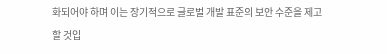화되어야 하며 이는 장기적으로 글로벌 개발 표준의 보안 수준을 제고할 것입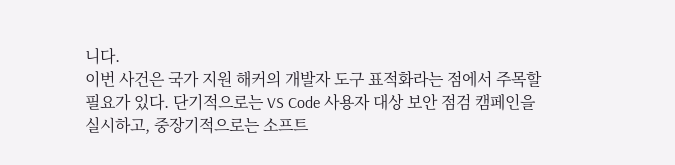니다.
이번 사건은 국가 지원 해커의 개발자 도구 표적화라는 점에서 주목할 필요가 있다. 단기적으로는 VS Code 사용자 대상 보안 점검 캠페인을 실시하고, 중장기적으로는 소프트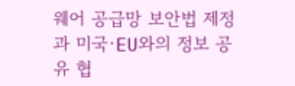웨어 공급망 보안법 제정과 미국·EU와의 정보 공유 협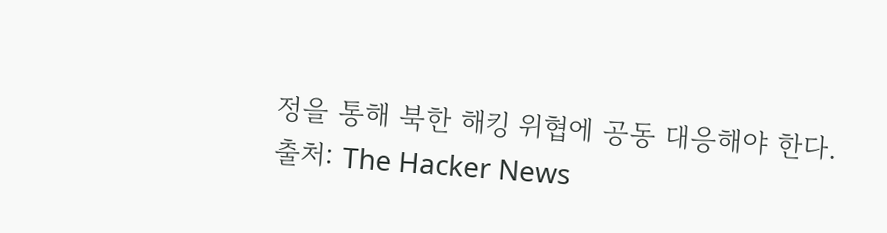정을 통해 북한 해킹 위협에 공동 대응해야 한다.
출처: The Hacker News